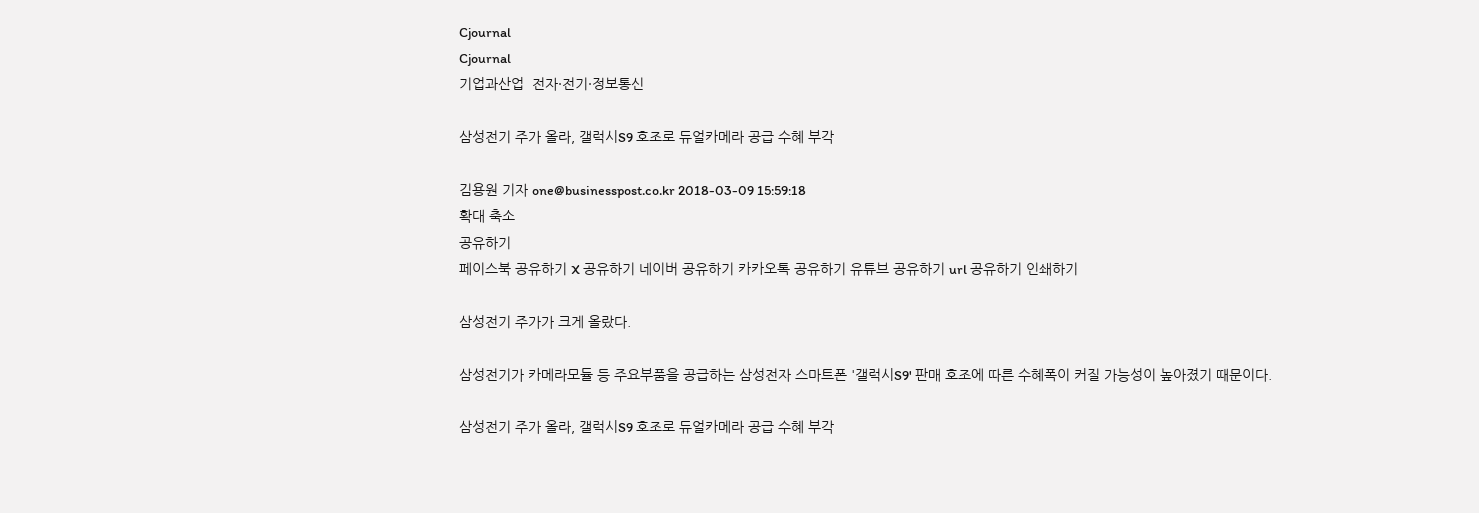Cjournal
Cjournal
기업과산업  전자·전기·정보통신

삼성전기 주가 올라, 갤럭시S9 호조로 듀얼카메라 공급 수혜 부각

김용원 기자 one@businesspost.co.kr 2018-03-09 15:59:18
확대 축소
공유하기
페이스북 공유하기 X 공유하기 네이버 공유하기 카카오톡 공유하기 유튜브 공유하기 url 공유하기 인쇄하기

삼성전기 주가가 크게 올랐다.

삼성전기가 카메라모듈 등 주요부품을 공급하는 삼성전자 스마트폰 '갤럭시S9' 판매 호조에 따른 수혜폭이 커질 가능성이 높아졌기 때문이다.

삼성전기 주가 올라, 갤럭시S9 호조로 듀얼카메라 공급 수혜 부각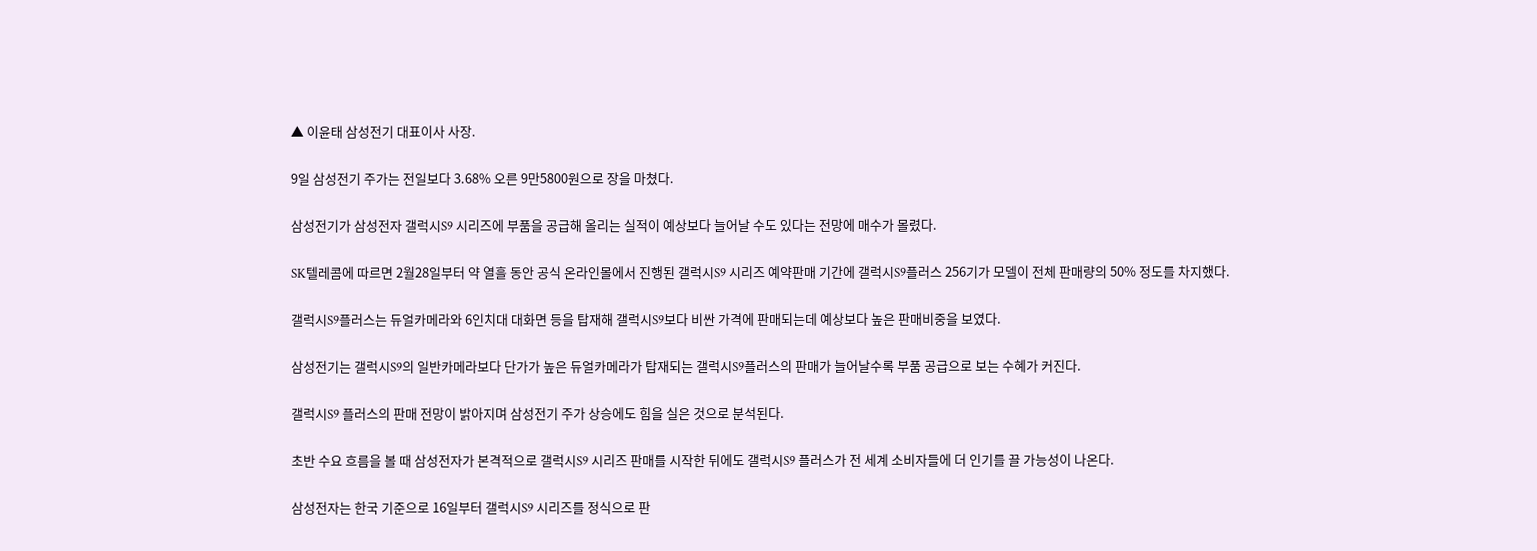▲ 이윤태 삼성전기 대표이사 사장.

9일 삼성전기 주가는 전일보다 3.68% 오른 9만5800원으로 장을 마쳤다.

삼성전기가 삼성전자 갤럭시S9 시리즈에 부품을 공급해 올리는 실적이 예상보다 늘어날 수도 있다는 전망에 매수가 몰렸다.

SK텔레콤에 따르면 2월28일부터 약 열흘 동안 공식 온라인몰에서 진행된 갤럭시S9 시리즈 예약판매 기간에 갤럭시S9플러스 256기가 모델이 전체 판매량의 50% 정도를 차지했다.

갤럭시S9플러스는 듀얼카메라와 6인치대 대화면 등을 탑재해 갤럭시S9보다 비싼 가격에 판매되는데 예상보다 높은 판매비중을 보였다.

삼성전기는 갤럭시S9의 일반카메라보다 단가가 높은 듀얼카메라가 탑재되는 갤럭시S9플러스의 판매가 늘어날수록 부품 공급으로 보는 수혜가 커진다.

갤럭시S9 플러스의 판매 전망이 밝아지며 삼성전기 주가 상승에도 힘을 실은 것으로 분석된다.

초반 수요 흐름을 볼 때 삼성전자가 본격적으로 갤럭시S9 시리즈 판매를 시작한 뒤에도 갤럭시S9 플러스가 전 세계 소비자들에 더 인기를 끌 가능성이 나온다.

삼성전자는 한국 기준으로 16일부터 갤럭시S9 시리즈를 정식으로 판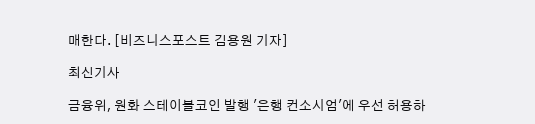매한다. [비즈니스포스트 김용원 기자]

최신기사

금융위, 원화 스테이블코인 발행 '은행 컨소시엄'에 우선 허용하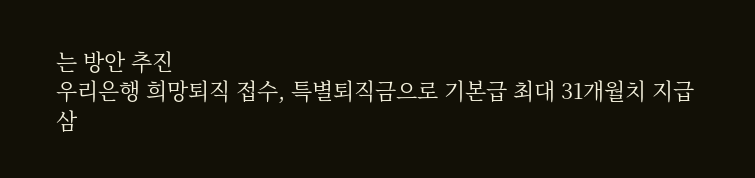는 방안 추진
우리은행 희망퇴직 접수, 특별퇴직금으로 기본급 최대 31개월치 지급
삼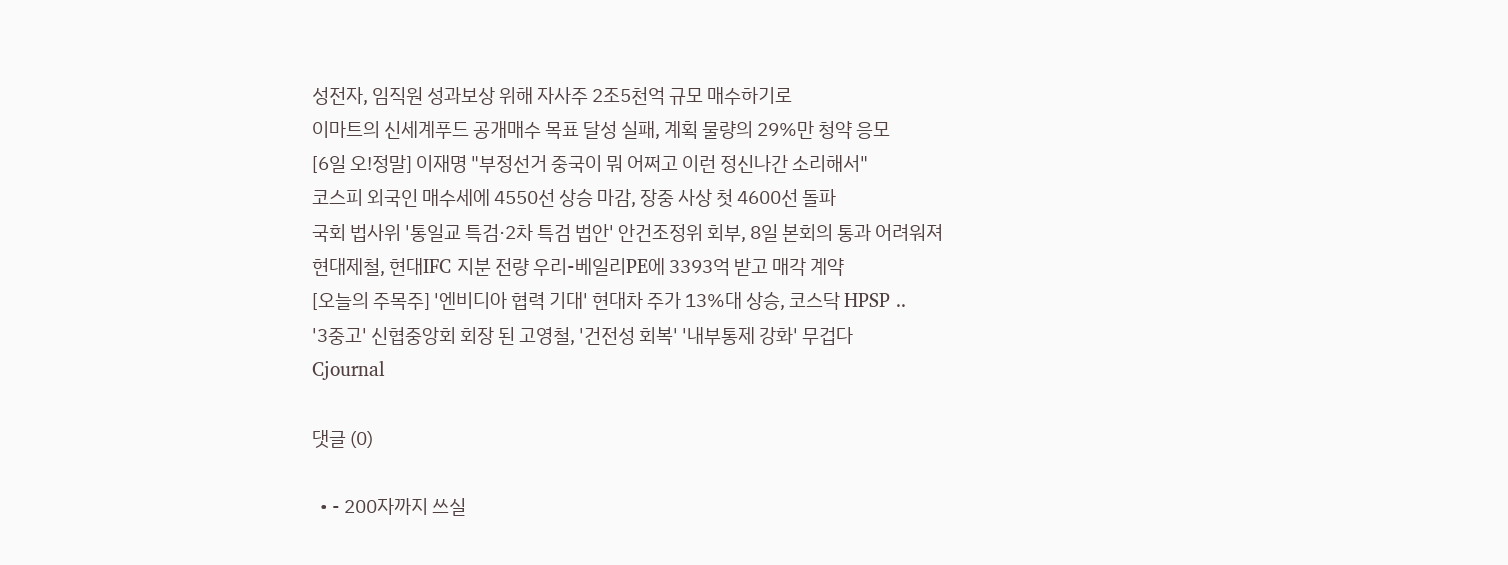성전자, 임직원 성과보상 위해 자사주 2조5천억 규모 매수하기로
이마트의 신세계푸드 공개매수 목표 달성 실패, 계획 물량의 29%만 청약 응모
[6일 오!정말] 이재명 "부정선거 중국이 뭐 어쩌고 이런 정신나간 소리해서"
코스피 외국인 매수세에 4550선 상승 마감, 장중 사상 첫 4600선 돌파
국회 법사위 '통일교 특검·2차 특검 법안' 안건조정위 회부, 8일 본회의 통과 어려워져
현대제철, 현대IFC 지분 전량 우리-베일리PE에 3393억 받고 매각 계약
[오늘의 주목주] '엔비디아 협력 기대' 현대차 주가 13%대 상승, 코스닥 HPSP ..
'3중고' 신협중앙회 회장 된 고영철, '건전성 회복' '내부통제 강화' 무겁다
Cjournal

댓글 (0)

  • - 200자까지 쓰실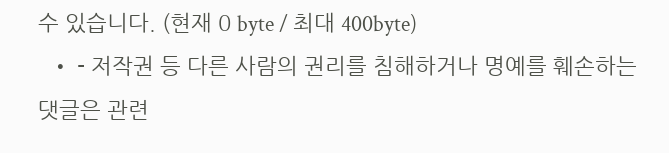수 있습니다. (현재 0 byte / 최대 400byte)
  • - 저작권 등 다른 사람의 권리를 침해하거나 명예를 훼손하는 댓글은 관련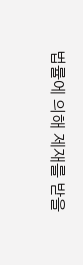법률에 의해 제재를 받을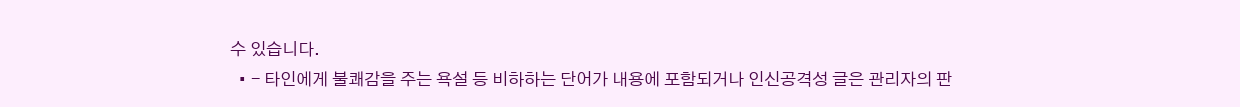수 있습니다.
  • - 타인에게 불쾌감을 주는 욕설 등 비하하는 단어가 내용에 포함되거나 인신공격성 글은 관리자의 판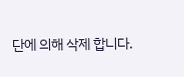단에 의해 삭제 합니다.